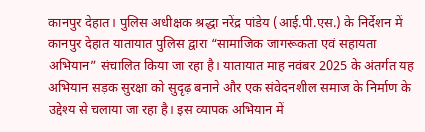कानपुर देहात। पुलिस अधीक्षक श्रद्धा नरेंद्र पांडेय (आई.पी.एस.) के निर्देशन में कानपुर देहात यातायात पुलिस द्वारा “सामाजिक जागरूकता एवं सहायता अभियान” संचालित किया जा रहा है। यातायात माह नवंबर 2025 के अंतर्गत यह अभियान सड़क सुरक्षा को सुदृढ़ बनाने और एक संवेदनशील समाज के निर्माण के उद्देश्य से चलाया जा रहा है। इस व्यापक अभियान में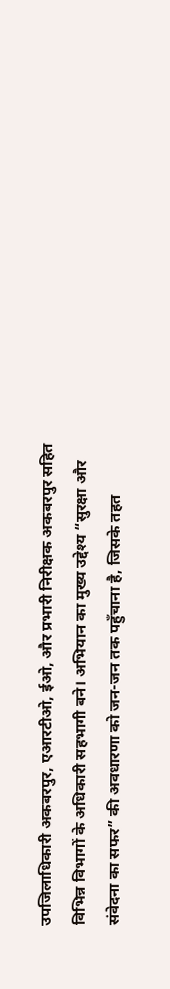उपजिलाधिकारी अकबरपुर, एआरटीओ, ईओ, और प्रभारी निरीक्षक अकबरपुर सहित विभिन्न विभागों के अधिकारी सहभागी बने। अभियान का मुख्य उद्देश्य “सुरक्षा और संवेदना का सफर” की अवधारणा को जन-जन तक पहुँचाना है, जिसके तहत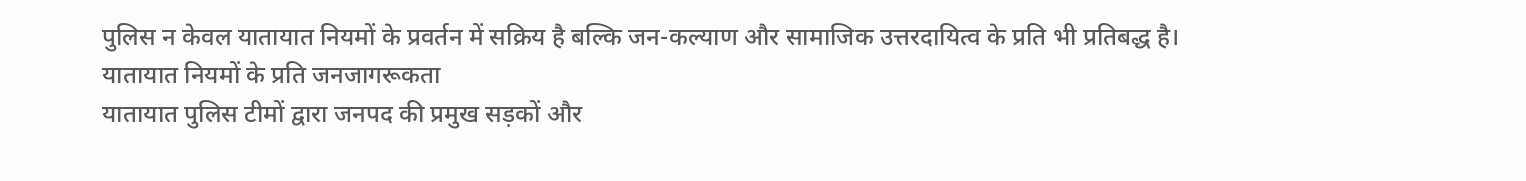पुलिस न केवल यातायात नियमों के प्रवर्तन में सक्रिय है बल्कि जन-कल्याण और सामाजिक उत्तरदायित्व के प्रति भी प्रतिबद्ध है।
यातायात नियमों के प्रति जनजागरूकता
यातायात पुलिस टीमों द्वारा जनपद की प्रमुख सड़कों और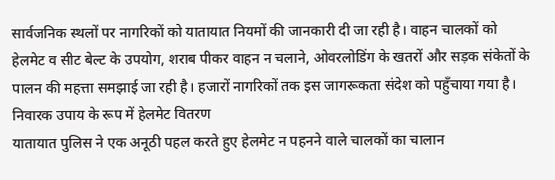सार्वजनिक स्थलों पर नागरिकों को यातायात नियमों की जानकारी दी जा रही है। वाहन चालकों को हेलमेट व सीट बेल्ट के उपयोग, शराब पीकर वाहन न चलाने, ओवरलोडिंग के खतरों और सड़क संकेतों के पालन की महत्ता समझाई जा रही है। हजारों नागरिकों तक इस जागरूकता संदेश को पहुँचाया गया है।
निवारक उपाय के रूप में हेलमेट वितरण
यातायात पुलिस ने एक अनूठी पहल करते हुए हेलमेट न पहनने वाले चालकों का चालान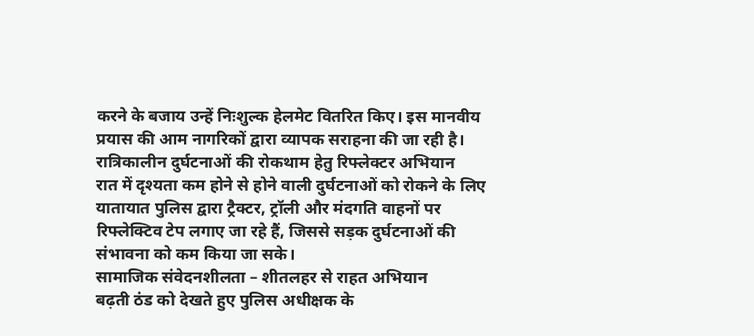करने के बजाय उन्हें निःशुल्क हेलमेट वितरित किए। इस मानवीय प्रयास की आम नागरिकों द्वारा व्यापक सराहना की जा रही है।
रात्रिकालीन दुर्घटनाओं की रोकथाम हेतु रिफ्लेक्टर अभियान
रात में दृश्यता कम होने से होने वाली दुर्घटनाओं को रोकने के लिए यातायात पुलिस द्वारा ट्रैक्टर, ट्रॉली और मंदगति वाहनों पर रिफ्लेक्टिव टेप लगाए जा रहे हैं, जिससे सड़क दुर्घटनाओं की संभावना को कम किया जा सके।
सामाजिक संवेदनशीलता – शीतलहर से राहत अभियान
बढ़ती ठंड को देखते हुए पुलिस अधीक्षक के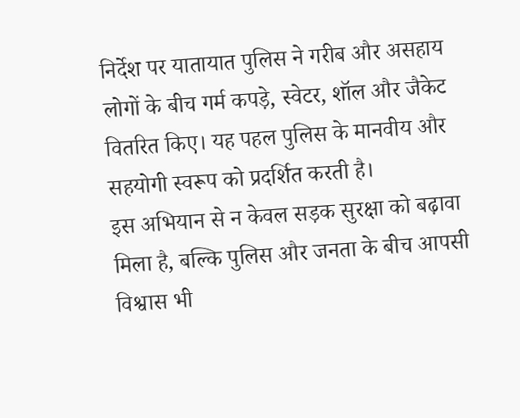निर्देश पर यातायात पुलिस ने गरीब और असहाय लोगों के बीच गर्म कपड़े, स्वेटर, शॉल और जैकेट वितरित किए। यह पहल पुलिस के मानवीय और सहयोगी स्वरूप को प्रदर्शित करती है।
इस अभियान से न केवल सड़क सुरक्षा को बढ़ावा मिला है, बल्कि पुलिस और जनता के बीच आपसी विश्वास भी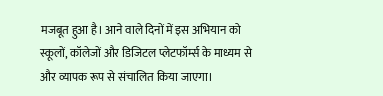मजबूत हुआ है। आने वाले दिनों में इस अभियान को स्कूलों, कॉलेजों और डिजिटल प्लेटफॉर्म्स के माध्यम से और व्यापक रूप से संचालित किया जाएगा।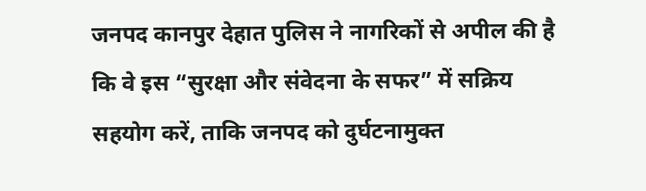जनपद कानपुर देहात पुलिस ने नागरिकों से अपील की है कि वे इस “सुरक्षा और संवेदना के सफर” में सक्रिय सहयोग करें, ताकि जनपद को दुर्घटनामुक्त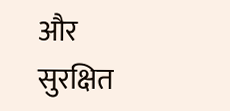और सुरक्षित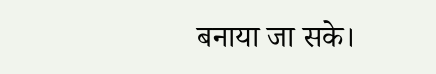बनाया जा सके।